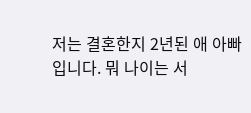저는 결혼한지 2년된 애 아빠입니다. 뭐 나이는 서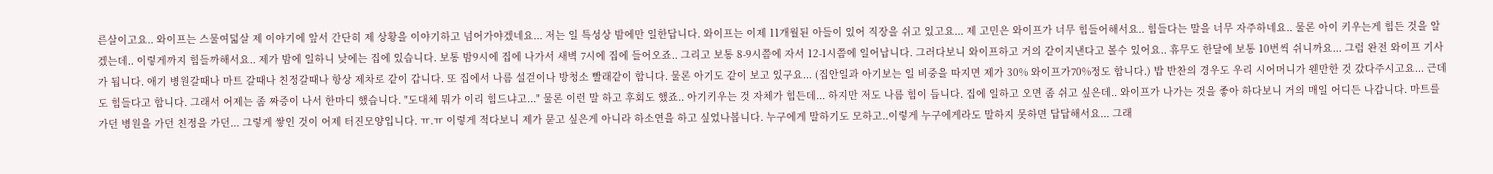른살이고요.. 와이프는 스물여덟살 제 이야기에 앞서 간단히 제 상황을 이야기하고 넘어가야겠네요... 저는 일 특성상 밤에만 일한답니다. 와이프는 이제 11개월된 아들이 있어 직장을 쉬고 있고요... 제 고민은 와이프가 너무 힘들어해서요.. 힘들다는 말을 너무 자주하네요.. 물론 아이 키우는게 힘든 것을 알겠는데.. 이렇게까지 힘들까해서요.. 제가 밤에 일하니 낮에는 집에 있습니다. 보통 밤9시에 집에 나가서 새벽 7시에 집에 들어오죠.. 그리고 보통 8-9시쯤에 자서 12-1시쯤에 일어납니다. 그러다보니 와이프하고 거의 같이지낸다고 볼수 있어요.. 휴무도 한달에 보통 10번씩 쉬니까요... 그럼 완전 와이프 기사가 됩니다. 애기 병원갈때나 마트 갈때나 친정갈때나 항상 제차로 같이 갑니다. 또 집에서 나름 설걷이나 방청소 빨래같이 합니다. 물론 아기도 같이 보고 있구요... (집안일과 아기보는 일 비중을 따지면 제가 30% 와이프가70%정도 합니다.) 밥 반찬의 경우도 우리 시어머니가 웬만한 것 갔다주시고요... 근데도 힘들다고 합니다. 그래서 어제는 좀 짜증이 나서 한마디 했습니다. "도대체 뭐가 이리 힘드냐고..." 물론 이런 말 하고 후회도 했죠.. 아기키우는 것 자체가 힘든데... 하지만 저도 나름 힘이 듭니다. 집에 일하고 오면 좀 쉬고 싶은데.. 와이프가 나가는 것을 좋아 하다보니 거의 매일 어디든 나갑니다. 마트를 가던 병원을 가던 친정을 가던... 그렇게 쌓인 것이 어제 터진모양입니다. ㅠ.ㅠ 이렇게 적다보니 제가 묻고 싶은게 아니라 하소연을 하고 싶었나봅니다. 누구에게 말하기도 모하고..이렇게 누구에게라도 말하지 못하면 답답해서요... 그래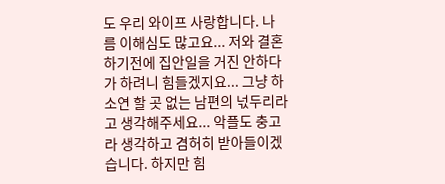도 우리 와이프 사랑합니다. 나름 이해심도 많고요... 저와 결혼하기전에 집안일을 거진 안하다가 하려니 힘들겠지요... 그냥 하소연 할 곳 없는 남편의 넋두리라고 생각해주세요... 악플도 충고라 생각하고 겸허히 받아들이겠습니다. 하지만 힘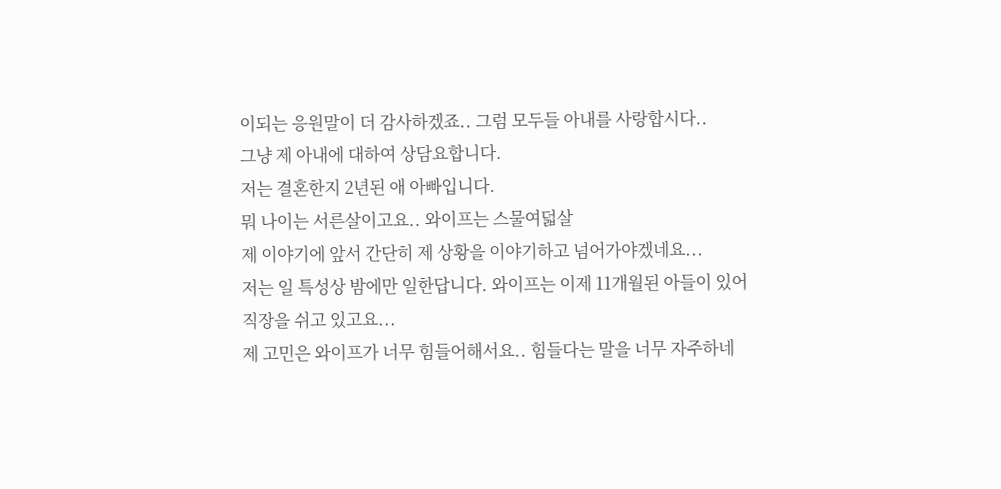이되는 응원말이 더 감사하겠죠.. 그럼 모두들 아내를 사랑합시다..
그냥 제 아내에 대하여 상담요합니다.
저는 결혼한지 2년된 애 아빠입니다.
뭐 나이는 서른살이고요.. 와이프는 스물여덟살
제 이야기에 앞서 간단히 제 상황을 이야기하고 넘어가야겠네요...
저는 일 특성상 밤에만 일한답니다. 와이프는 이제 11개월된 아들이 있어
직장을 쉬고 있고요...
제 고민은 와이프가 너무 힘들어해서요.. 힘들다는 말을 너무 자주하네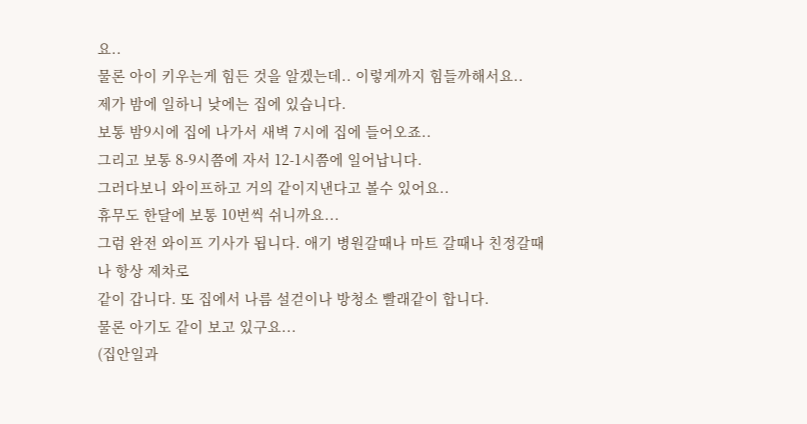요..
물론 아이 키우는게 힘든 것을 알겠는데.. 이렇게까지 힘들까해서요..
제가 밤에 일하니 낮에는 집에 있습니다.
보통 밤9시에 집에 나가서 새벽 7시에 집에 들어오죠..
그리고 보통 8-9시쯤에 자서 12-1시쯤에 일어납니다.
그러다보니 와이프하고 거의 같이지낸다고 볼수 있어요..
휴무도 한달에 보통 10번씩 쉬니까요...
그럼 완전 와이프 기사가 됩니다. 애기 병원갈때나 마트 갈때나 친정갈때나 항상 제차로
같이 갑니다. 또 집에서 나름 설걷이나 방청소 빨래같이 합니다.
물론 아기도 같이 보고 있구요...
(집안일과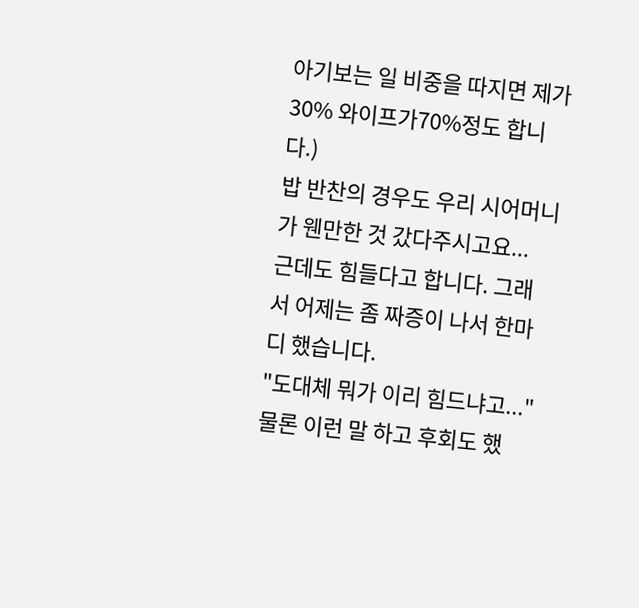아기보는 일 비중을 따지면 제가 30% 와이프가70%정도 합니다.)
밥 반찬의 경우도 우리 시어머니가 웬만한 것 갔다주시고요...
근데도 힘들다고 합니다. 그래서 어제는 좀 짜증이 나서 한마디 했습니다.
"도대체 뭐가 이리 힘드냐고..."
물론 이런 말 하고 후회도 했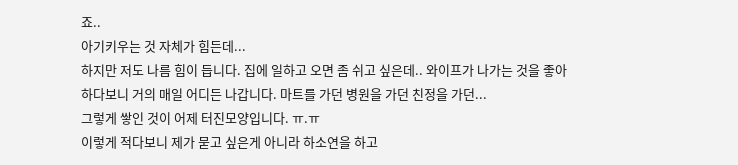죠..
아기키우는 것 자체가 힘든데...
하지만 저도 나름 힘이 듭니다. 집에 일하고 오면 좀 쉬고 싶은데.. 와이프가 나가는 것을 좋아
하다보니 거의 매일 어디든 나갑니다. 마트를 가던 병원을 가던 친정을 가던...
그렇게 쌓인 것이 어제 터진모양입니다. ㅠ.ㅠ
이렇게 적다보니 제가 묻고 싶은게 아니라 하소연을 하고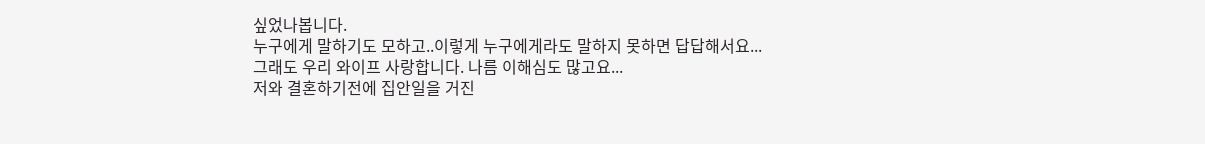싶었나봅니다.
누구에게 말하기도 모하고..이렇게 누구에게라도 말하지 못하면 답답해서요...
그래도 우리 와이프 사랑합니다. 나름 이해심도 많고요...
저와 결혼하기전에 집안일을 거진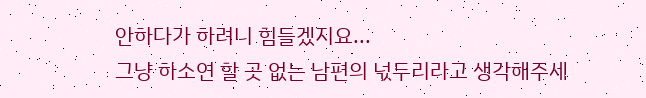안하다가 하려니 힘들겠지요...
그냥 하소연 할 곳 없는 남편의 넋두리라고 생각해주세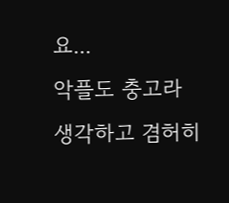요...
악플도 충고라 생각하고 겸허히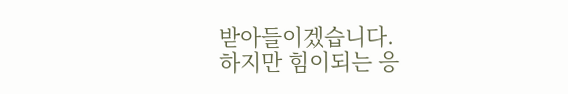받아들이겠습니다.
하지만 힘이되는 응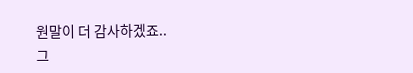원말이 더 감사하겠죠..
그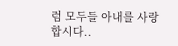럼 모두들 아내를 사랑합시다..